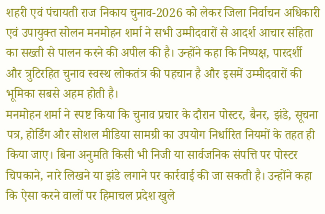शहरी एवं पंचायती राज निकाय चुनाव-2026 को लेकर जिला निर्वाचन अधिकारी एवं उपायुक्त सोलन मनमोहन शर्मा ने सभी उम्मीदवारों से आदर्श आचार संहिता का सख्ती से पालन करने की अपील की है। उन्होंने कहा कि निष्पक्ष, पारदर्शी और त्रुटिरहित चुनाव स्वस्थ लोकतंत्र की पहचान है और इसमें उम्मीदवारों की भूमिका सबसे अहम होती है।
मनमोहन शर्मा ने स्पष्ट किया कि चुनाव प्रचार के दौरान पोस्टर, बैनर, झंडे, सूचना पत्र, होर्डिंग और सोशल मीडिया सामग्री का उपयोग निर्धारित नियमों के तहत ही किया जाए। बिना अनुमति किसी भी निजी या सार्वजनिक संपत्ति पर पोस्टर चिपकाने, नारे लिखने या झंडे लगाने पर कार्रवाई की जा सकती है। उन्होंने कहा कि ऐसा करने वालों पर हिमाचल प्रदेश खुले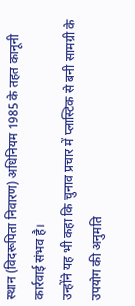स्थान (विदरूपिता निवारण) अधिनियम 1985 के तहत कानूनी कार्रवाई संभव है।
उन्होंने यह भी कहा कि चुनाव प्रचार में प्लास्टिक से बनी सामग्री के उपयोग की अनुमति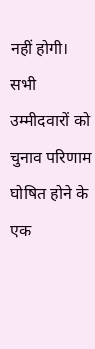नहीं होगी। सभी उम्मीदवारों को चुनाव परिणाम घोषित होने के एक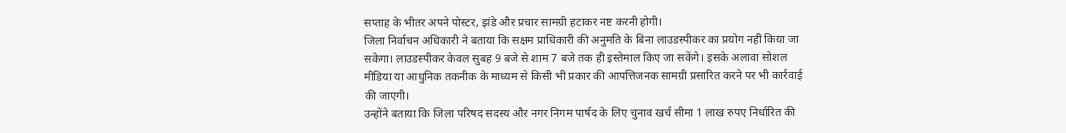सप्ताह के भीतर अपने पोस्टर, झंडे और प्रचार सामग्री हटाकर नष्ट करनी होगी।
जिला निर्वाचन अधिकारी ने बताया कि सक्षम प्राधिकारी की अनुमति के बिना लाउडस्पीकर का प्रयोग नहीं किया जा सकेगा। लाउडस्पीकर केवल सुबह 9 बजे से शाम 7 बजे तक ही इस्तेमाल किए जा सकेंगे। इसके अलावा सोशल मीडिया या आधुनिक तकनीक के माध्यम से किसी भी प्रकार की आपत्तिजनक सामग्री प्रसारित करने पर भी कार्रवाई की जाएगी।
उन्होंने बताया कि जिला परिषद सदस्य और नगर निगम पार्षद के लिए चुनाव खर्च सीमा 1 लाख रुपए निर्धारित की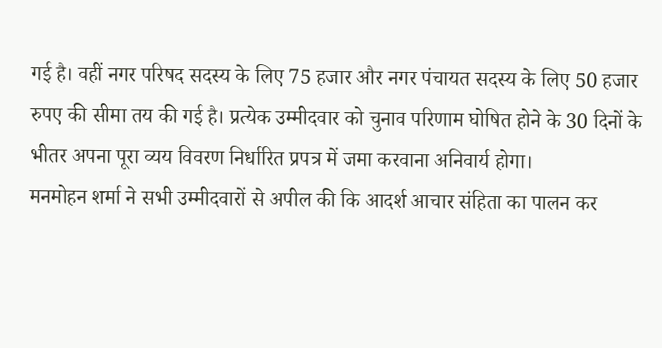गई है। वहीं नगर परिषद सदस्य के लिए 75 हजार और नगर पंचायत सदस्य के लिए 50 हजार रुपए की सीमा तय की गई है। प्रत्येक उम्मीदवार को चुनाव परिणाम घोषित होने के 30 दिनों के भीतर अपना पूरा व्यय विवरण निर्धारित प्रपत्र में जमा करवाना अनिवार्य होगा।
मनमोहन शर्मा ने सभी उम्मीदवारों से अपील की कि आदर्श आचार संहिता का पालन कर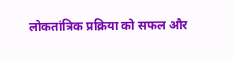लोकतांत्रिक प्रक्रिया को सफल और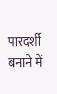पारदर्शी बनाने में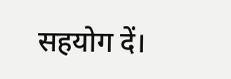सहयोग दें।